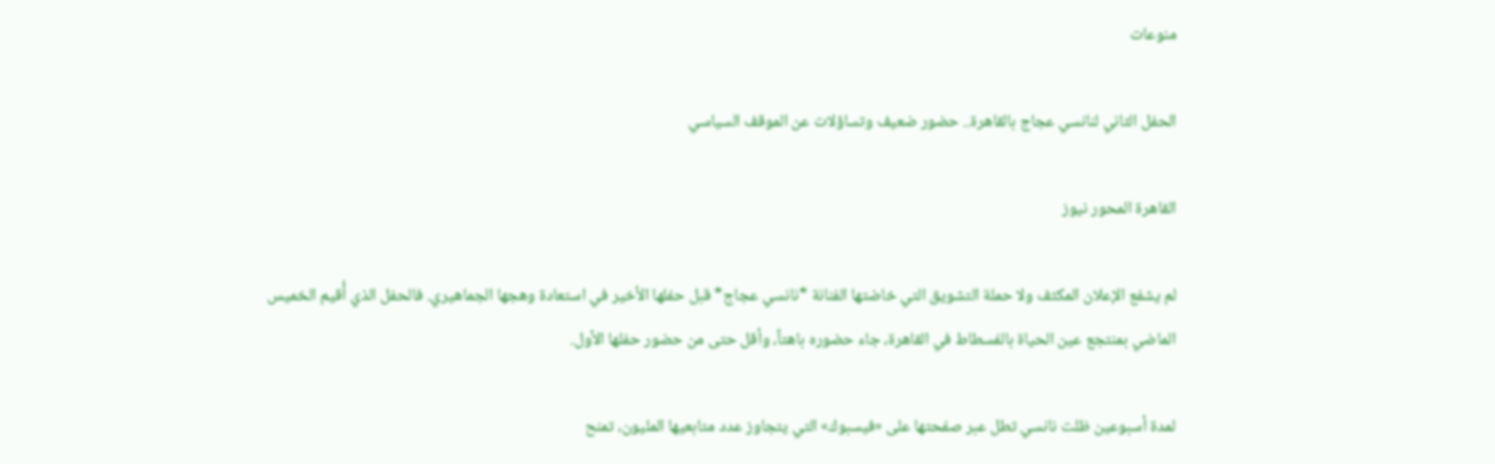منوعات

الحفل الثاني لنانسي عجاج بالقاهرة.. حضور ضعيف وتساؤلات عن الموقف السياسي

القاهرة المحور نيوز

لم يشفع الإعلان المكثف ولا حملة التشويق التي خاضتها الفنانة *نانسي عجاج* قبل حفلها الأخير في استعادة وهجها الجماهيري. فالحفل الذي أُقيم الخميس الماضي بمنتجع عين الحياة بالفسطاط في القاهرة، جاء حضوره باهتاً، وأقل حتى من حضور حفلها الأول.

لمدة أسبوعين ظلت نانسي تطل عبر صفحتها على «فيسبوك» التي يتجاوز عدد متابعيها المليون، تمنح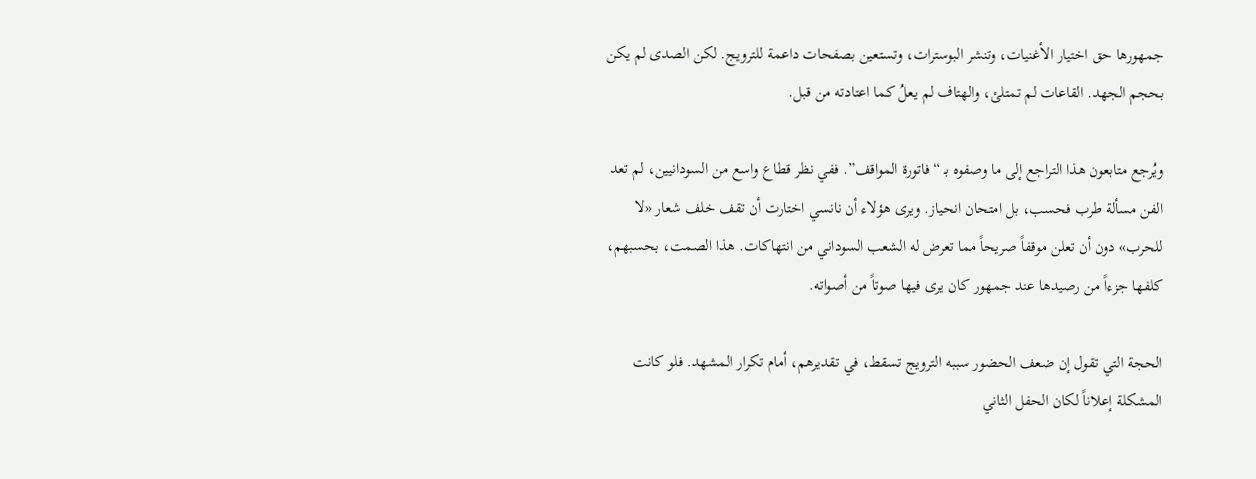جمهورها حق اختيار الأغنيات، وتنشر البوسترات، وتستعين بصفحات داعمة للترويج. لكن الصدى لم يكن بحجم الجهد. القاعات لم تمتلئ، والهتاف لم يعلُ كما اعتادته من قبل.

ويُرجع متابعون هذا التراجع إلى ما وصفوه بـ “فاتورة المواقف”. ففي نظر قطاع واسع من السودانيين، لم تعد الفن مسألة طرب فحسب، بل امتحان انحياز. ويرى هؤلاء أن نانسي اختارت أن تقف خلف شعار «لا للحرب» دون أن تعلن موقفاً صريحاً مما تعرض له الشعب السوداني من انتهاكات. هذا الصمت، بحسبهم، كلفها جزءاً من رصيدها عند جمهور كان يرى فيها صوتاً من أصواته.

الحجة التي تقول إن ضعف الحضور سببه الترويج تسقط، في تقديرهم، أمام تكرار المشهد. فلو كانت المشكلة إعلاناً لكان الحفل الثاني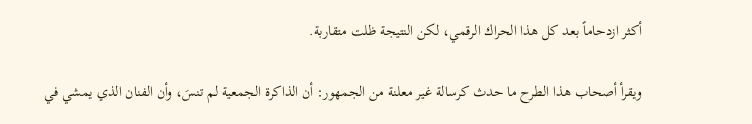أكثر ازدحاماً بعد كل هذا الحراك الرقمي، لكن النتيجة ظلت متقاربة.

ويقرأ أصحاب هذا الطرح ما حدث كرسالة غير معلنة من الجمهور: أن الذاكرة الجمعية لم تنسَ، وأن الفنان الذي يمشي في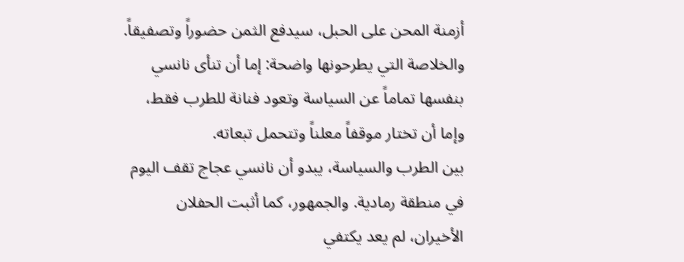أزمنة المحن على الحبل، سيدفع الثمن حضوراً وتصفيقاً.
والخلاصة التي يطرحونها واضحة: إما أن تنأى نانسي بنفسها تماماً عن السياسة وتعود فنانة للطرب فقط، وإما أن تختار موقفاً معلناً وتتحمل تبعاته.
بين الطرب والسياسة، يبدو أن نانسي عجاج تقف اليوم في منطقة رمادية. والجمهور، كما أثبت الحفلان الأخيران، لم يعد يكتفي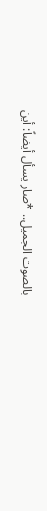بالصوت الجميل.. *صار يسأل أيضاً: أين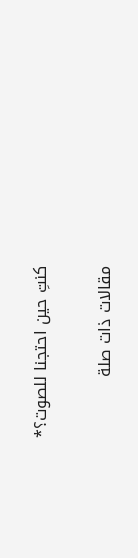كنتِ حين احتجنا للصوت؟*

مقالات ذات صلة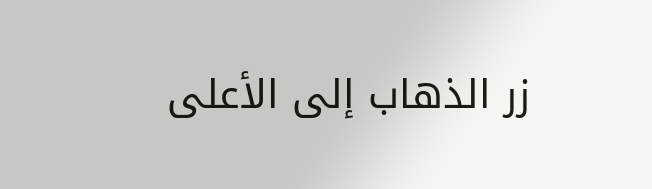زر الذهاب إلى الأعلى